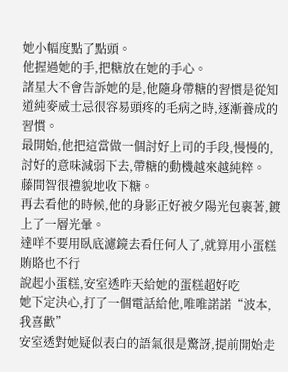她小幅度點了點頭。
他握過她的手,把糖放在她的手心。
諸星大不會告訴她的是,他隨身帶糖的習慣是從知道純麥威士忌很容易頭疼的毛病之時,逐漸養成的習慣。
最開始,他把這當做一個討好上司的手段,慢慢的,討好的意味減弱下去,帶糖的動機越來越純粹。
藤間智很禮貌地收下糖。
再去看他的時候,他的身影正好被夕陽光包裹著,鍍上了一層光暈。
達咩不要用臥底濾鏡去看任何人了,就算用小蛋糕賄賂也不行
說起小蛋糕,安室透昨天給她的蛋糕超好吃
她下定決心,打了一個電話給他,唯唯諾諾“波本,我喜歡”
安室透對她疑似表白的語氣很是驚訝,提前開始走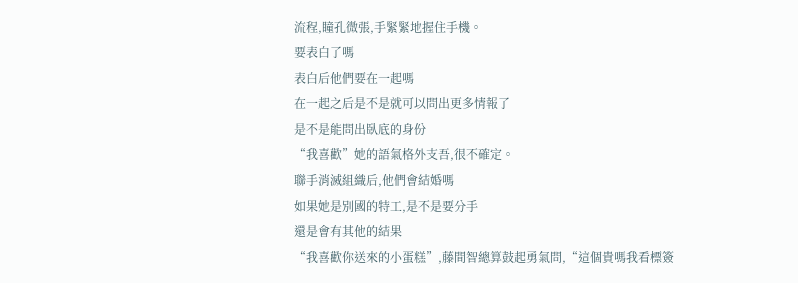流程,瞳孔微張,手緊緊地握住手機。
要表白了嗎
表白后他們要在一起嗎
在一起之后是不是就可以問出更多情報了
是不是能問出臥底的身份
“我喜歡”她的語氣格外支吾,很不確定。
聯手消滅組織后,他們會結婚嗎
如果她是別國的特工,是不是要分手
還是會有其他的結果
“我喜歡你送來的小蛋糕”,藤間智總算鼓起勇氣問,“這個貴嗎我看標簽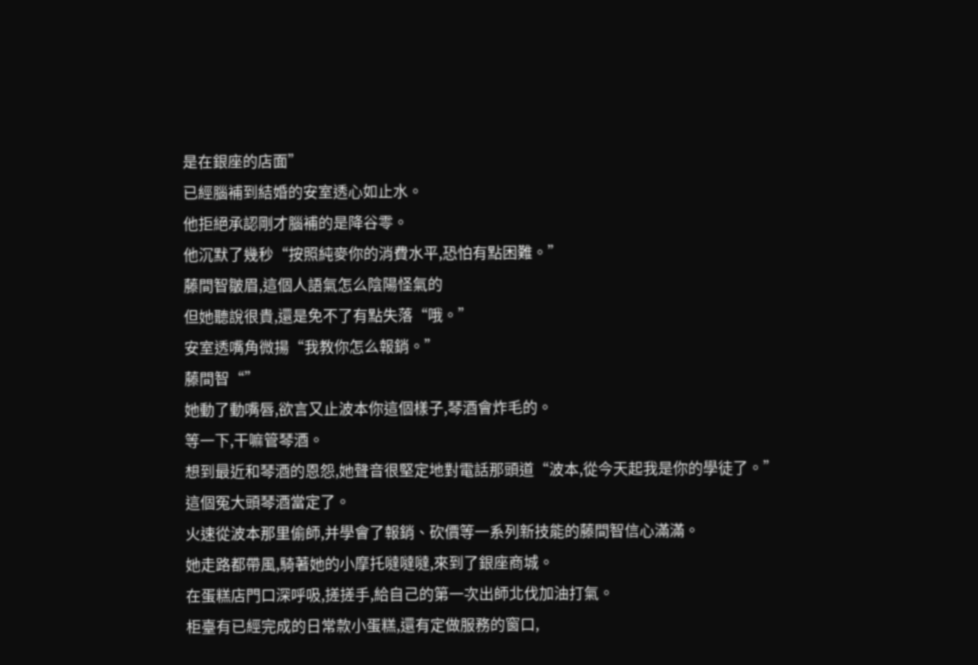是在銀座的店面”
已經腦補到結婚的安室透心如止水。
他拒絕承認剛才腦補的是降谷零。
他沉默了幾秒“按照純麥你的消費水平,恐怕有點困難。”
藤間智皺眉,這個人語氣怎么陰陽怪氣的
但她聽說很貴,還是免不了有點失落“哦。”
安室透嘴角微揚“我教你怎么報銷。”
藤間智“”
她動了動嘴唇,欲言又止波本你這個樣子,琴酒會炸毛的。
等一下,干嘛管琴酒。
想到最近和琴酒的恩怨,她聲音很堅定地對電話那頭道“波本,從今天起我是你的學徒了。”
這個冤大頭琴酒當定了。
火速從波本那里偷師,并學會了報銷、砍價等一系列新技能的藤間智信心滿滿。
她走路都帶風,騎著她的小摩托噠噠噠,來到了銀座商城。
在蛋糕店門口深呼吸,搓搓手,給自己的第一次出師北伐加油打氣。
柜臺有已經完成的日常款小蛋糕,還有定做服務的窗口,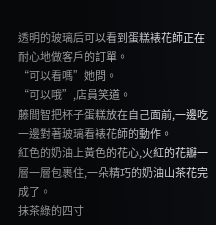透明的玻璃后可以看到蛋糕裱花師正在耐心地做客戶的訂單。
“可以看嗎”她問。
“可以哦”,店員笑道。
藤間智把杯子蛋糕放在自己面前,一邊吃一邊對著玻璃看裱花師的動作。
紅色的奶油上黃色的花心,火紅的花瓣一層一層包裹住,一朵精巧的奶油山茶花完成了。
抹茶綠的四寸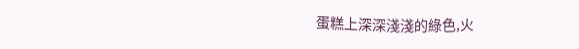蛋糕上深深淺淺的綠色,火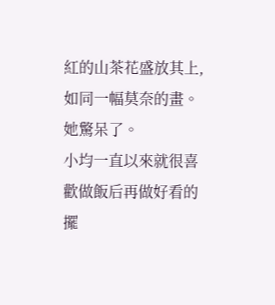紅的山茶花盛放其上,如同一幅莫奈的畫。
她驚呆了。
小均一直以來就很喜歡做飯后再做好看的擺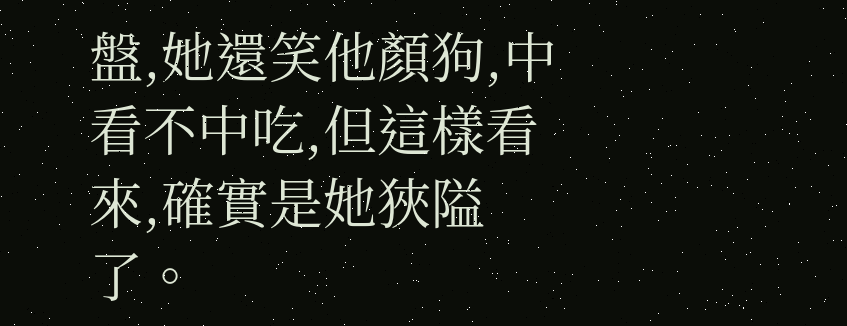盤,她還笑他顏狗,中看不中吃,但這樣看來,確實是她狹隘了。